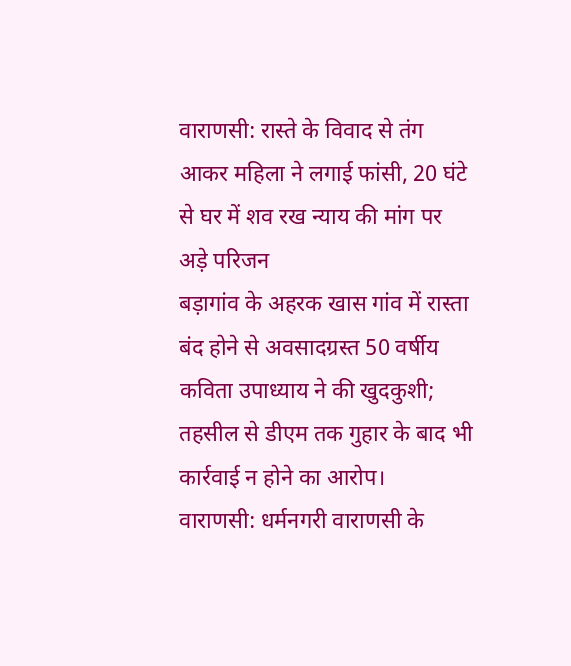वाराणसी: रास्ते के विवाद से तंग आकर महिला ने लगाई फांसी, 20 घंटे से घर में शव रख न्याय की मांग पर अड़े परिजन
बड़ागांव के अहरक खास गांव में रास्ता बंद होने से अवसादग्रस्त 50 वर्षीय कविता उपाध्याय ने की खुदकुशी; तहसील से डीएम तक गुहार के बाद भी कार्रवाई न होने का आरोप।
वाराणसी: धर्मनगरी वाराणसी के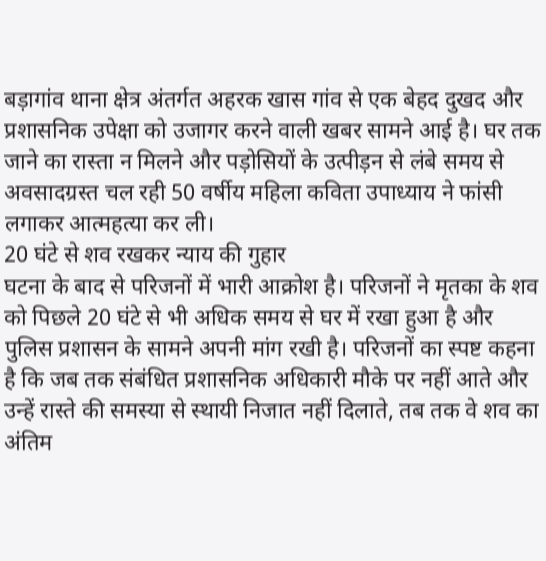बड़ागांव थाना क्षेत्र अंतर्गत अहरक खास गांव से एक बेहद दुखद और प्रशासनिक उपेक्षा को उजागर करने वाली खबर सामने आई है। घर तक जाने का रास्ता न मिलने और पड़ोसियों के उत्पीड़न से लंबे समय से अवसादग्रस्त चल रही 50 वर्षीय महिला कविता उपाध्याय ने फांसी लगाकर आत्महत्या कर ली।
20 घंटे से शव रखकर न्याय की गुहार
घटना के बाद से परिजनों में भारी आक्रोश है। परिजनों ने मृतका के शव को पिछले 20 घंटे से भी अधिक समय से घर में रखा हुआ है और पुलिस प्रशासन के सामने अपनी मांग रखी है। परिजनों का स्पष्ट कहना है कि जब तक संबंधित प्रशासनिक अधिकारी मौके पर नहीं आते और उन्हें रास्ते की समस्या से स्थायी निजात नहीं दिलाते, तब तक वे शव का अंतिम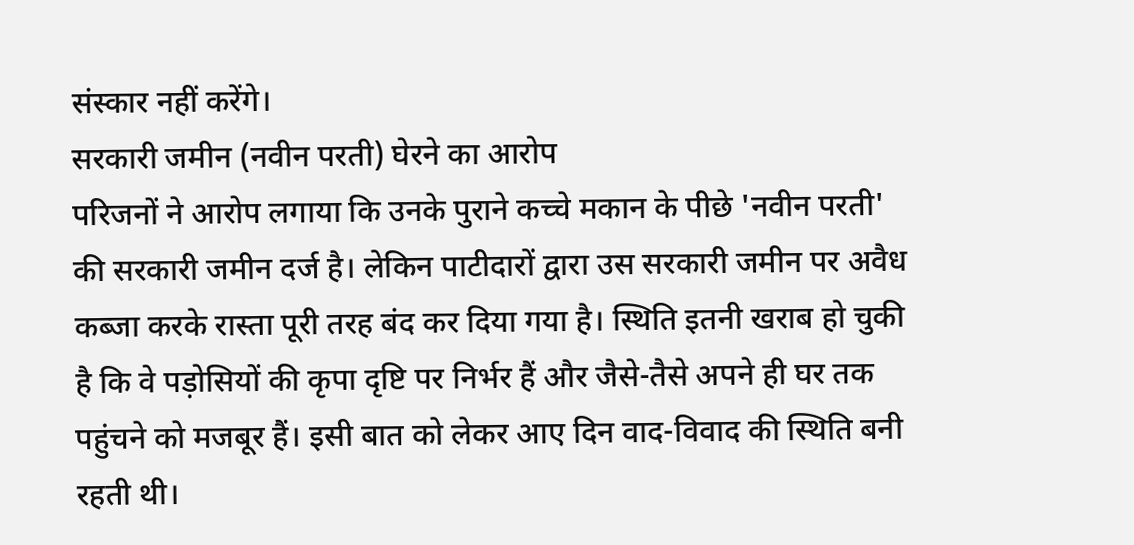संस्कार नहीं करेंगे।
सरकारी जमीन (नवीन परती) घेरने का आरोप
परिजनों ने आरोप लगाया कि उनके पुराने कच्चे मकान के पीछे 'नवीन परती' की सरकारी जमीन दर्ज है। लेकिन पाटीदारों द्वारा उस सरकारी जमीन पर अवैध कब्जा करके रास्ता पूरी तरह बंद कर दिया गया है। स्थिति इतनी खराब हो चुकी है कि वे पड़ोसियों की कृपा दृष्टि पर निर्भर हैं और जैसे-तैसे अपने ही घर तक पहुंचने को मजबूर हैं। इसी बात को लेकर आए दिन वाद-विवाद की स्थिति बनी रहती थी।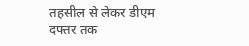तहसील से लेकर डीएम दफ्तर तक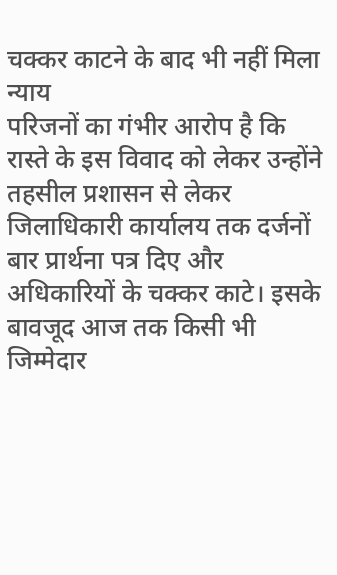चक्कर काटने के बाद भी नहीं मिला न्याय
परिजनों का गंभीर आरोप है कि रास्ते के इस विवाद को लेकर उन्होंने तहसील प्रशासन से लेकर जिलाधिकारी कार्यालय तक दर्जनों बार प्रार्थना पत्र दिए और अधिकारियों के चक्कर काटे। इसके बावजूद आज तक किसी भी जिम्मेदार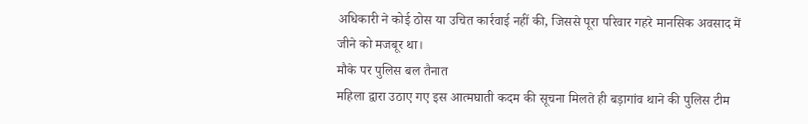अधिकारी ने कोई ठोस या उचित कार्रवाई नहीं की, जिससे पूरा परिवार गहरे मानसिक अवसाद में जीने को मजबूर था।
मौके पर पुलिस बल तैनात
महिला द्वारा उठाए गए इस आत्मघाती कदम की सूचना मिलते ही बड़ागांव थाने की पुलिस टीम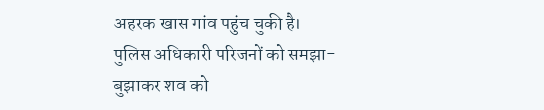अहरक खास गांव पहुंच चुकी है। पुलिस अधिकारी परिजनों को समझा-बुझाकर शव को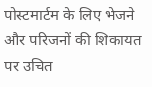पोस्टमार्टम के लिए भेजने और परिजनों की शिकायत पर उचित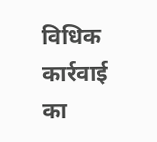विधिक कार्रवाई का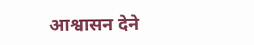आश्वासन देने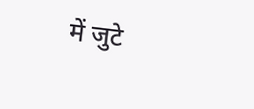में जुटे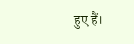हुए हैं।